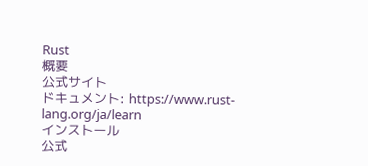Rust
概要
公式サイト
ドキュメント: https://www.rust-lang.org/ja/learn
インストール
公式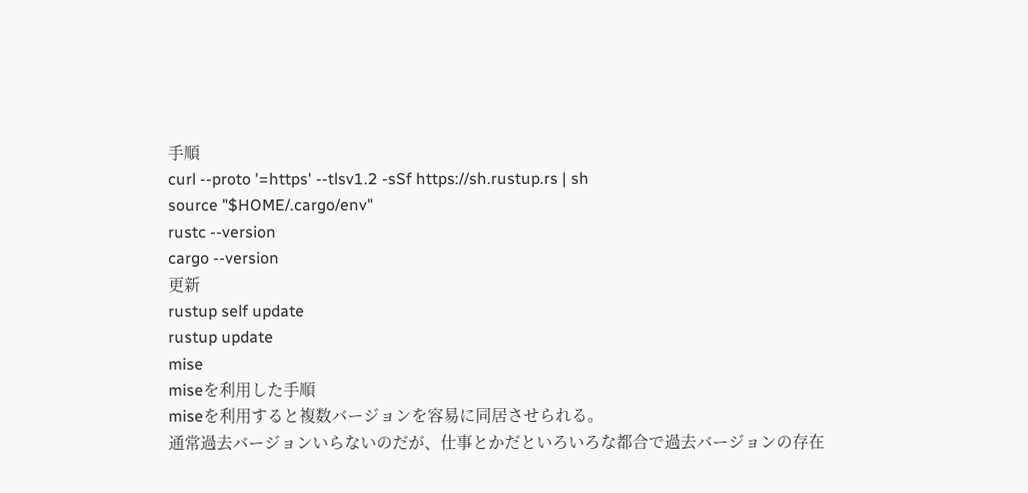手順
curl --proto '=https' --tlsv1.2 -sSf https://sh.rustup.rs | sh
source "$HOME/.cargo/env"
rustc --version
cargo --version
更新
rustup self update
rustup update
mise
miseを利用した手順
miseを利用すると複数バージョンを容易に同居させられる。
通常過去バージョンいらないのだが、仕事とかだといろいろな都合で過去バージョンの存在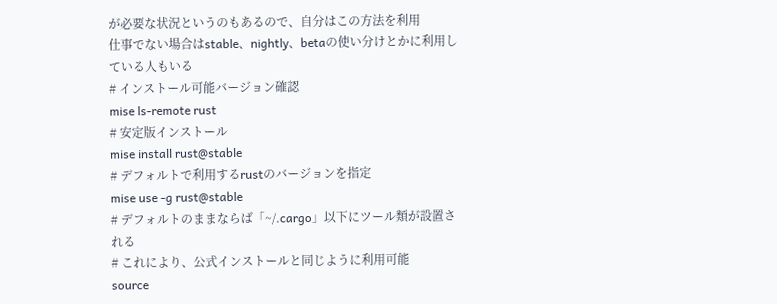が必要な状況というのもあるので、自分はこの方法を利用
仕事でない場合はstable、nightly、betaの使い分けとかに利用している人もいる
# インストール可能バージョン確認
mise ls-remote rust
# 安定版インストール
mise install rust@stable
# デフォルトで利用するrustのバージョンを指定
mise use -g rust@stable
# デフォルトのままならば「~/.cargo」以下にツール類が設置される
# これにより、公式インストールと同じように利用可能
source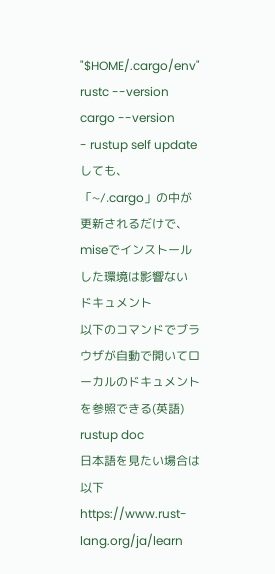"$HOME/.cargo/env"
rustc --version
cargo --version
- rustup self update しても、「~/.cargo」の中が更新されるだけで、miseでインストールした環境は影響ない
ドキュメント
以下のコマンドでブラウザが自動で開いてローカルのドキュメントを参照できる(英語)
rustup doc
日本語を見たい場合は以下
https://www.rust-lang.org/ja/learn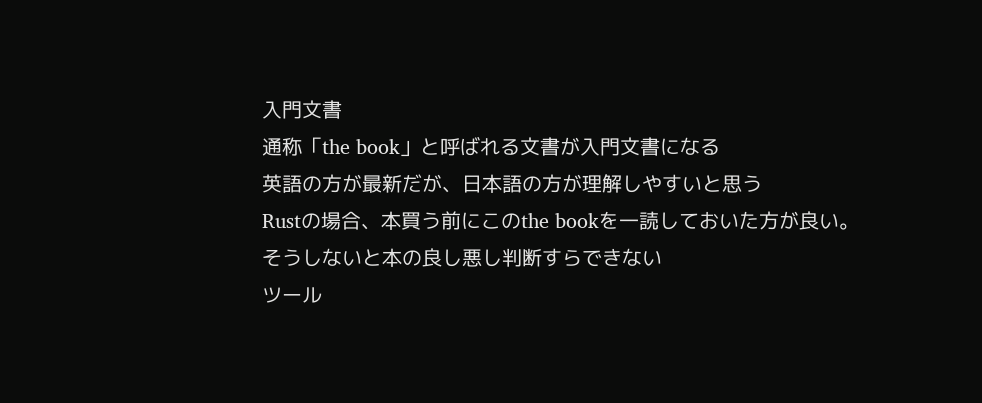入門文書
通称「the book」と呼ばれる文書が入門文書になる
英語の方が最新だが、日本語の方が理解しやすいと思う
Rustの場合、本買う前にこのthe bookを一読しておいた方が良い。そうしないと本の良し悪し判断すらできない
ツール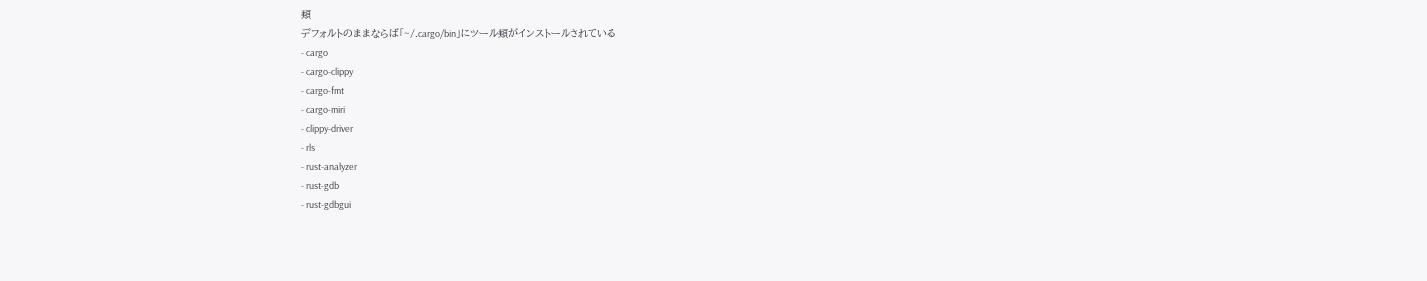類
デフォルトのままならば「~/.cargo/bin」にツール類がインストールされている
- cargo
- cargo-clippy
- cargo-fmt
- cargo-miri
- clippy-driver
- rls
- rust-analyzer
- rust-gdb
- rust-gdbgui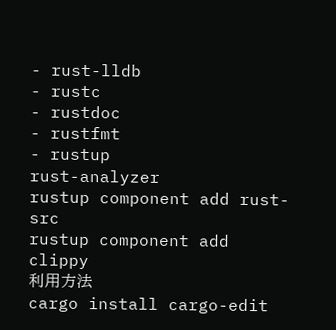- rust-lldb
- rustc
- rustdoc
- rustfmt
- rustup
rust-analyzer
rustup component add rust-src
rustup component add clippy
利用方法
cargo install cargo-edit